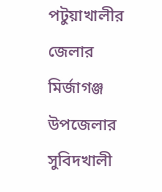পটুয়াখালীর জেলার মির্জাগঞ্জ উপজেলার সুবিদখালী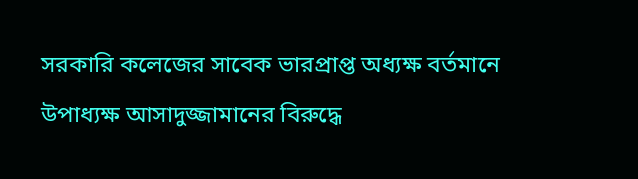সরকারি কলেজের সাবেক ভারপ্রাপ্ত অধ্যক্ষ বর্তমানে উপাধ্যক্ষ আসাদুজ্জামানের বিরুদ্ধে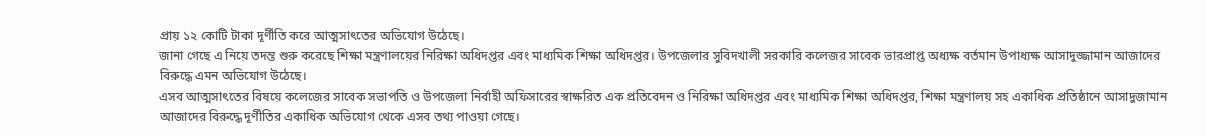প্রায় ১২ কোটি টাকা দূর্ণীতি করে আত্মসাৎতের অভিযোগ উঠেছে।
জানা গেছে এ নিয়ে তদন্ত শুরু করেছে শিক্ষা মন্ত্রণালয়ের নিরিক্ষা অধিদপ্তর এবং মাধ্যমিক শিক্ষা অধিদপ্তর। উপজেলার সুবিদখালী সরকারি কলেজর সাবেক ভারপ্রাপ্ত অধ্যক্ষ বর্তমান উপাধ্যক্ষ আসাদুজ্জামান আজাদের বিরুদ্ধে এমন অভিযোগ উঠেছে।
এসব আত্মসাৎতের বিষয়ে কলেজের সাবেক সভাপতি ও উপজেলা নির্বাহী অফিসারের স্বাক্ষরিত এক প্রতিবেদন ও নিরিক্ষা অধিদপ্তর এবং মাধ্যমিক শিক্ষা অধিদপ্তর, শিক্ষা মন্ত্রণালয় সহ একাধিক প্রতিষ্ঠানে আসাদুজামান আজাদের বিরুদ্ধে দূর্ণীতির একাধিক অভিযোগ থেকে এসব তথ্য পাওয়া গেছে।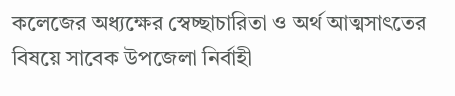কলেজের অধ্যক্ষের স্বেচ্ছাচারিতা ও অর্থ আত্মসাৎতের বিষয়ে সাবেক উপজেলা নির্বাহী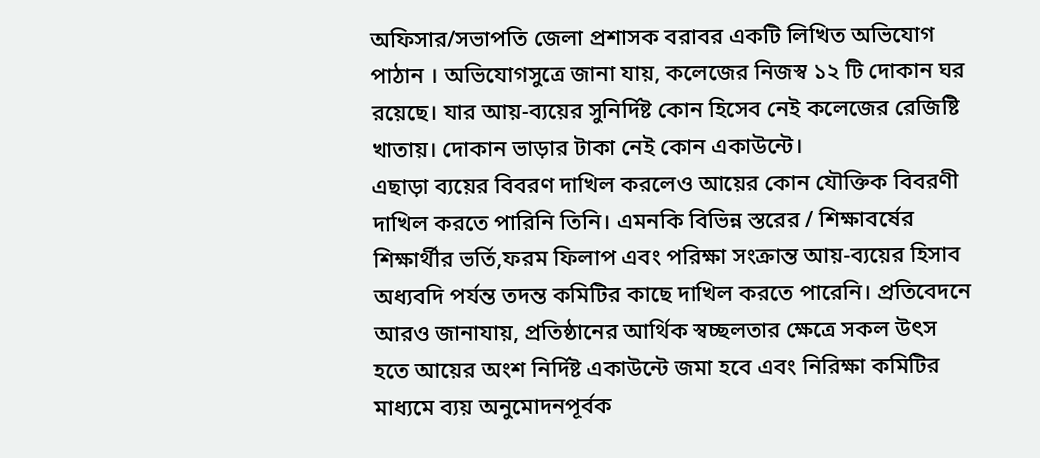অফিসার/সভাপতি জেলা প্রশাসক বরাবর একটি লিখিত অভিযোগ পাঠান । অভিযোগসুত্রে জানা যায়, কলেজের নিজস্ব ১২ টি দোকান ঘর রয়েছে। যার আয়-ব্যয়ের সুনির্দিষ্ট কোন হিসেব নেই কলেজের রেজিষ্টি খাতায়। দোকান ভাড়ার টাকা নেই কোন একাউন্টে।
এছাড়া ব্যয়ের বিবরণ দাখিল করলেও আয়ের কোন যৌক্তিক বিবরণী দাখিল করতে পারিনি তিনি। এমনকি বিভিন্ন স্তরের / শিক্ষাবর্ষের শিক্ষার্থীর ভর্তি,ফরম ফিলাপ এবং পরিক্ষা সংক্রান্ত আয়-ব্যয়ের হিসাব অধ্যবদি পর্যন্ত তদন্ত কমিটির কাছে দাখিল করতে পারেনি। প্রতিবেদনে আরও জানাযায়, প্রতিষ্ঠানের আর্থিক স্বচ্ছলতার ক্ষেত্রে সকল উৎস হতে আয়ের অংশ নির্দিষ্ট একাউন্টে জমা হবে এবং নিরিক্ষা কমিটির মাধ্যমে ব্যয় অনুমোদনপূর্বক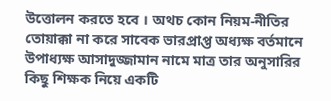উত্তোলন করতে হবে । অথচ কোন নিয়ম-নীতির তোয়াক্কা না করে সাবেক ভারপ্রাপ্ত অধ্যক্ষ বর্তমানে উপাধ্যক্ষ আসাদুজ্জামান নামে মাত্র তার অনুসারির কিছু শিক্ষক নিয়ে একটি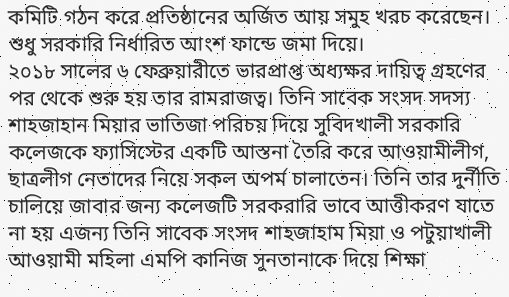কমিটি গঠন করে প্রতিষ্ঠানের অর্জিত আয় সমুহ খরচ করেছেন। শুধু সরকারি নির্ধারিত আংশ ফান্ডে জমা দিয়ে।
২০১৮ সালের ৬ ফেব্রুয়ারীতে ভারপ্রাপ্ত অধ্যক্ষর দায়িত্ব গ্রহণের পর থেকে শুরু হয় তার রামরাজত্ব। তিনি সাবেক সংসদ সদস্য শাহজাহান মিয়ার ভাতিজা পরিচয় দিয়ে সুবিদখালী সরকারি কলেজকে ফ্যাসিস্টের একটি আস্তনা তৈরি করে আওয়ামীলীগ, ছাত্রলীগ নেতাদের নিয়ে সকল অপর্ম চালাতেন। তিনি তার দুর্নীতি চালিয়ে জাবার জন্য কলেজটি সরকরারি ভাবে আত্তীকরণ যাতে না হয় এজন্য তিনি সাবেক সংসদ শাহজাহাম মিয়া ও পটুয়াখালী আওয়ামী মহিলা এমপি কানিজ সুনতানাকে দিয়ে শিক্ষা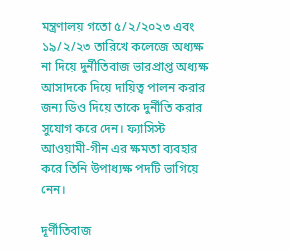মন্ত্রণালয় গতো ৫/২/২০২৩ এবং ১৯/২/২৩ তারিখে কলেজে অধ্যক্ষ না দিয়ে দুর্নীতিবাজ ভারপ্রাপ্ত অধ্যক্ষ আসাদকে দিয়ে দায়িত্ব পালন করার জন্য ডিও দিয়ে তাকে দুর্নীতি করার সুযোগ করে দেন। ফ্যাসিস্ট আওয়ামী-গীন এর ক্ষমতা ব্যবহার করে তিনি উপাধ্যক্ষ পদটি ভাগিয়ে নেন।

দূর্ণীতিবাজ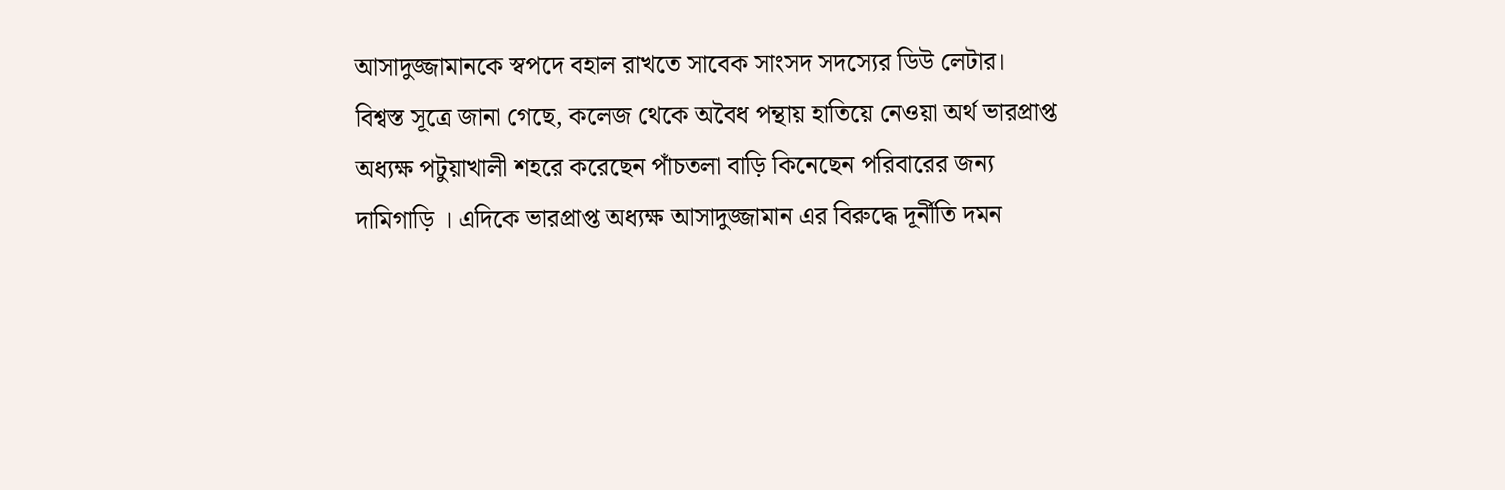আসাদুজ্জামানকে স্বপদে বহাল রাখতে সাবেক সাংসদ সদস্যের ডিউ লেটার।
বিশ্বস্ত সূত্রে জানা গেছে, কলেজ থেকে অবৈধ পন্থায় হাতিয়ে নেওয়া অর্থ ভারপ্রাপ্ত অধ্যক্ষ পটুয়াখালী শহরে করেছেন পাঁচতলা বাড়ি কিনেছেন পরিবারের জন্য দামিগাড়ি । এদিকে ভারপ্রাপ্ত অধ্যক্ষ আসাদুজ্জামান এর বিরুদ্ধে দূর্নীতি দমন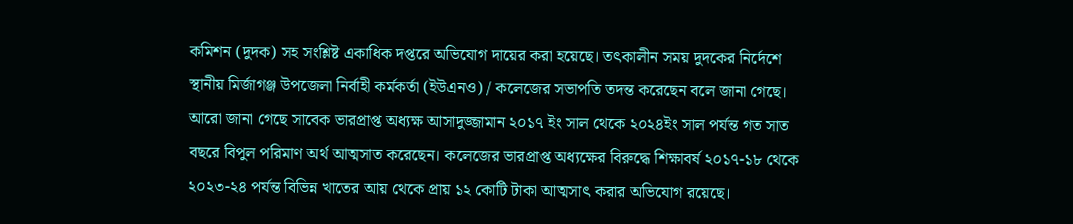কমিশন (দুদক) সহ সংশ্লিষ্ট একাধিক দপ্তরে অভিযোগ দায়ের করা হয়েছে। তৎকালীন সময় দুদকের নির্দেশে স্থানীয় মির্জাগঞ্জ উপজেলা নির্বাহী কর্মকর্তা (ইউএনও) / কলেজের সভাপতি তদন্ত করেছেন বলে জানা গেছে।
আরো জানা গেছে সাবেক ভারপ্রাপ্ত অধ্যক্ষ আসাদুজ্জামান ২০১৭ ইং সাল থেকে ২০২৪ইং সাল পর্যন্ত গত সাত বছরে বিপুল পরিমাণ অর্থ আত্মসাত করেছেন। কলেজের ভারপ্রাপ্ত অধ্যক্ষের বিরুদ্ধে শিক্ষাবর্ষ ২০১৭-১৮ থেকে ২০২৩-২৪ পর্যন্ত বিভিন্ন খাতের আয় থেকে প্রায় ১২ কোটি টাকা আত্মসাৎ করার অভিযোগ রয়েছে।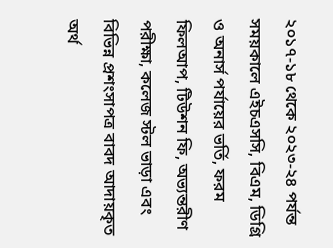২০১৭-১৮ থেকে ২০২৩-২৪ পর্যন্ত সময়কালে এইচএসসি, বিএম, ডিগ্রি ও অনার্স পর্যায়ের ভর্তি, ফরম ফিলআপ, টিউশন ফি, অভ্যন্তরীণ পরীক্ষা, কলেজ স্টল ভাড়া এবং বিভিন্ন প্রশংসাপত্র বাবদ আদায়কৃত অর্থ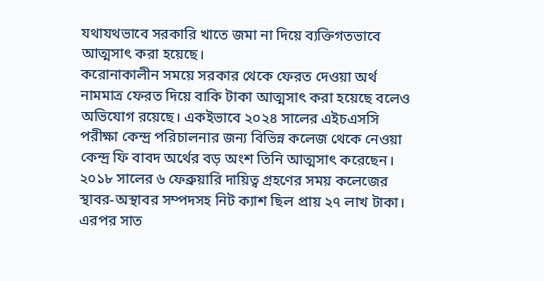যথাযথভাবে সরকারি খাতে জমা না দিয়ে ব্যক্তিগতভাবে আত্মসাৎ করা হয়েছে।
করোনাকালীন সময়ে সরকার থেকে ফেরত দেওয়া অর্থ নামমাত্র ফেরত দিয়ে বাকি টাকা আত্মসাৎ করা হয়েছে বলেও অভিযোগ রয়েছে। একইভাবে ২০২৪ সালের এইচএসসি পরীক্ষা কেন্দ্র পরিচালনার জন্য বিভিন্ন কলেজ থেকে নেওয়া কেন্দ্র ফি বাবদ অর্থের বড় অংশ তিনি আত্মসাৎ করেছেন।
২০১৮ সালের ৬ ফেব্রুয়ারি দায়িত্ব গ্রহণের সময় কলেজের স্থাবর-অস্থাবর সম্পদসহ নিট ক্যাশ ছিল প্রায় ২৭ লাখ টাকা। এরপর সাত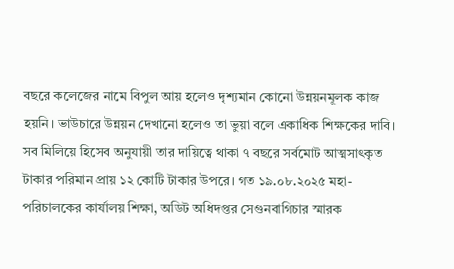বছরে কলেজের নামে বিপুল আয় হলেও দৃশ্যমান কোনো উন্নয়নমূলক কাজ হয়নি। ভাউচারে উন্নয়ন দেখানো হলেও তা ভুয়া বলে একাধিক শিক্ষকের দাবি।
সব মিলিয়ে হিসেব অনুযায়ী তার দায়িত্বে থাকা ৭ বছরে সর্বমোট আত্মসাৎকৃত টাকার পরিমান প্রায় ১২ কোটি টাকার উপরে। গত ১৯.০৮.২০২৫ মহা-পরিচালকের কার্যালয় শিক্ষা, অডিট অধিদপ্তর সেগুনবাগিচার স্মারক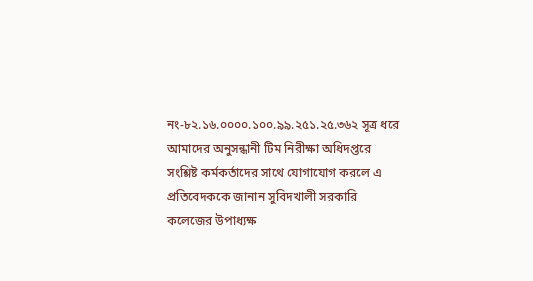নং-৮২.১৬.০০০০.১০০.৯৯.২৫১.২৫.৩৬২ সূত্র ধরে আমাদের অনুসন্ধানী টিম নিরীক্ষা অধিদপ্তরে সংশ্লিষ্ট কর্মকর্তাদের সাথে যোগাযোগ করলে এ প্রতিবেদককে জানান সুবিদখালী সরকারি কলেজের উপাধ্যক্ষ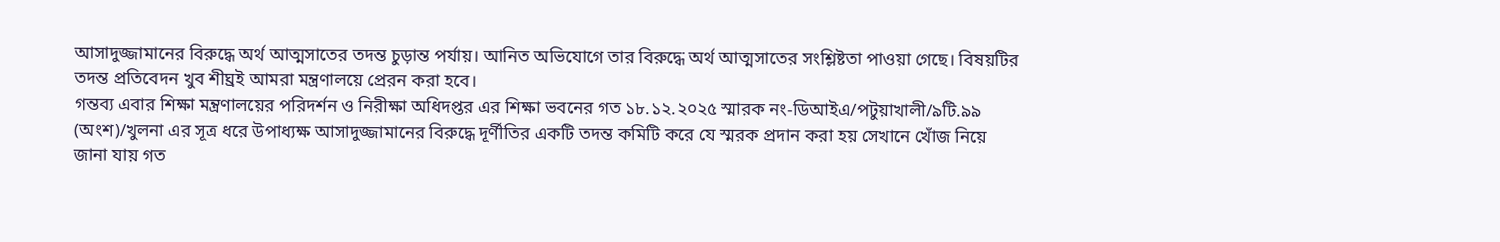আসাদুজ্জামানের বিরুদ্ধে অর্থ আত্মসাতের তদন্ত চুড়ান্ত পর্যায়। আনিত অভিযোগে তার বিরুদ্ধে অর্থ আত্মসাতের সংশ্লিষ্টতা পাওয়া গেছে। বিষয়টির তদন্ত প্রতিবেদন খুব শীঘ্রই আমরা মন্ত্রণালয়ে প্রেরন করা হবে।
গন্তব্য এবার শিক্ষা মন্ত্রণালয়ের পরিদর্শন ও নিরীক্ষা অধিদপ্তর এর শিক্ষা ভবনের গত ১৮.১২.২০২৫ স্মারক নং-ডিআইএ/পটুয়াখালী/৯টি.৯৯ (অংশ)/খুলনা এর সূত্র ধরে উপাধ্যক্ষ আসাদুজ্জামানের বিরুদ্ধে দূর্ণীতির একটি তদন্ত কমিটি করে যে স্মরক প্রদান করা হয় সেখানে খোঁজ নিয়ে জানা যায় গত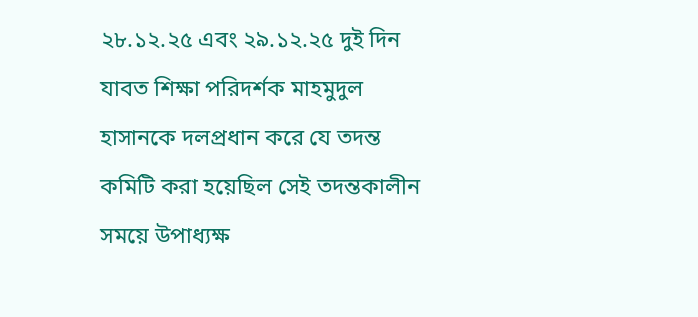২৮.১২.২৫ এবং ২৯.১২.২৫ দুই দিন যাবত শিক্ষা পরিদর্শক মাহমুদুল হাসানকে দলপ্রধান করে যে তদন্ত কমিটি করা হয়েছিল সেই তদন্তকালীন সময়ে উপাধ্যক্ষ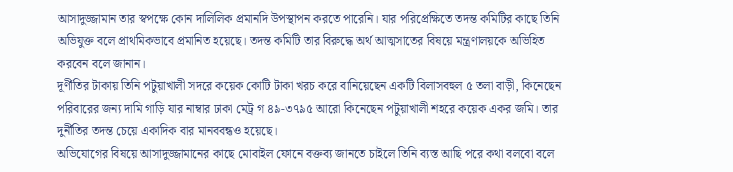আসাদুজ্জামান তার স্বপক্ষে কোন দালিলিক প্রমানদি উপস্থাপন করতে পারেনি। যার পরিপ্রেক্ষিতে তদন্ত কমিটির কাছে তিনি অভিযুক্ত বলে প্রাথমিকভাবে প্রমানিত হয়েছে। তদন্ত কমিটি তার বিরুদ্ধে অর্থ আত্মসাতের বিষয়ে মন্ত্রণালয়কে অভিহিত করবেন বলে জানান।
দূর্ণীতির টাকায় তিনি পটুয়াখালী সদরে কয়েক কোটি টাকা খরচ করে বানিয়েছেন একটি বিলাসবহুল ৫ তলা বাড়ী, কিনেছেন পরিবারের জন্য দামি গাড়ি যার নাম্বার ঢাকা মেট্র গ ৪৯-৩৭৯৫ আরো কিনেছেন পটুয়াখালী শহরে কয়েক একর জমি। তার দুর্নীতির তদন্ত চেয়ে একাদিক বার মানববন্ধও হয়েছে।
অভিযোগের বিষয়ে আসাদুজ্জামানের কাছে মোবাইল ফোনে বক্তব্য জানতে চাইলে তিনি ব্যস্ত আছি পরে কথা বলবো বলে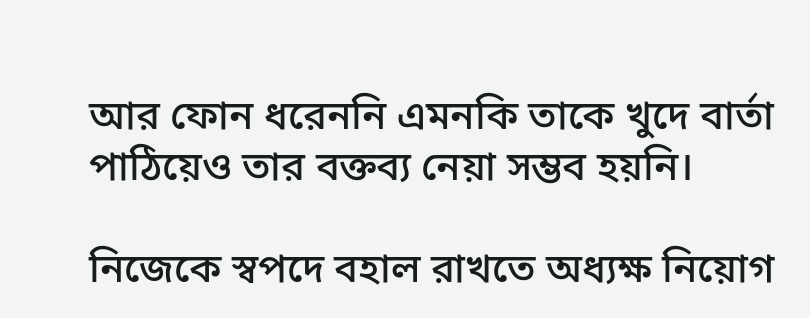আর ফোন ধরেননি এমনকি তাকে খুদে বার্তা পাঠিয়েও তার বক্তব্য নেয়া সম্ভব হয়নি।

নিজেকে স্বপদে বহাল রাখতে অধ্যক্ষ নিয়োগ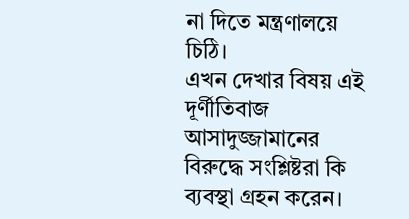না দিতে মন্ত্রণালয়ে চিঠি।
এখন দেখার বিষয় এই দূর্ণীতিবাজ আসাদুজ্জামানের বিরুদ্ধে সংশ্লিষ্টরা কি ব্যবস্থা গ্রহন করেন।